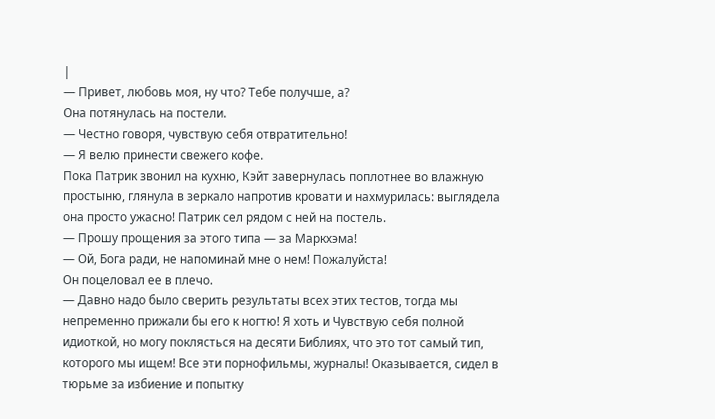|
— Привет, любовь моя, ну что? Тебе получше, а?
Она потянулась на постели.
— Честно говоря, чувствую себя отвратительно!
— Я велю принести свежего кофе.
Пока Патрик звонил на кухню, Кэйт завернулась поплотнее во влажную простыню, глянула в зеркало напротив кровати и нахмурилась: выглядела она просто ужасно! Патрик сел рядом с ней на постель.
— Прошу прощения за этого типа — за Маркхэма!
— Ой, Бога ради, не напоминай мне о нем! Пожалуйста!
Он поцеловал ее в плечо.
— Давно надо было сверить результаты всех этих тестов, тогда мы непременно прижали бы его к ногтю! Я хоть и Чувствую себя полной идиоткой, но могу поклясться на десяти Библиях, что это тот самый тип, которого мы ищем! Все эти порнофильмы, журналы! Оказывается, сидел в тюрьме за избиение и попытку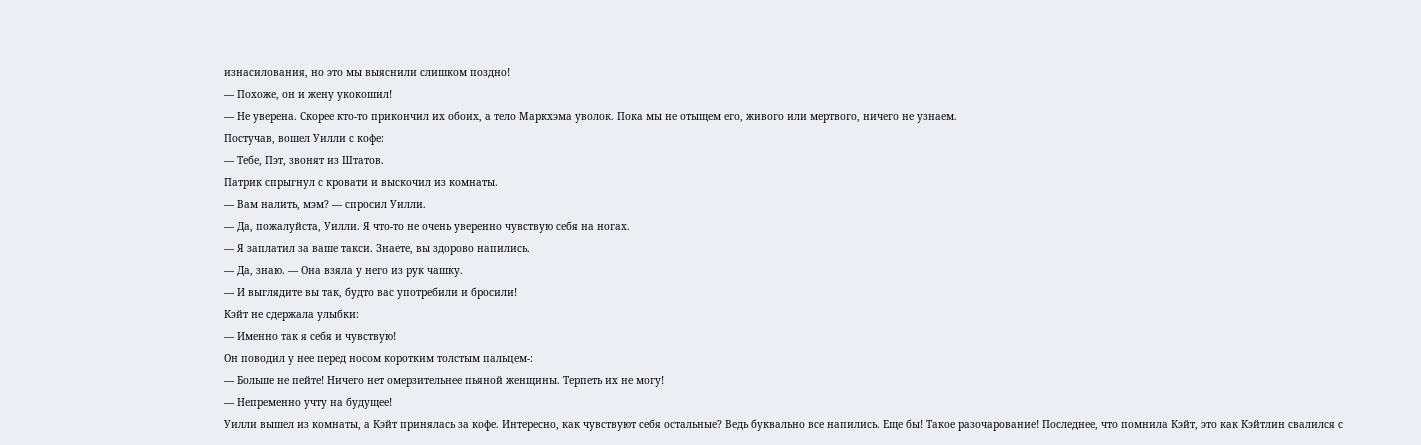изнасилования, но это мы выяснили слишком поздно!
— Похоже, он и жену укокошил!
— Не уверена. Скорее кто-то прикончил их обоих, а тело Маркхэма уволок. Пока мы не отыщем его, живого или мертвого, ничего не узнаем.
Постучав, вошел Уилли с кофе:
— Тебе, Пэт, звонят из Штатов.
Патрик спрыгнул с кровати и выскочил из комнаты.
— Вам налить, мэм? — спросил Уилли.
— Да, пожалуйста, Уилли. Я что-то не очень уверенно чувствую себя на ногах.
— Я заплатил за ваше такси. Знаете, вы здорово напились.
— Да, знаю. — Она взяла у него из рук чашку.
— И выглядите вы так, будто вас употребили и бросили!
Кэйт не сдержала улыбки:
— Именно так я себя и чувствую!
Он поводил у нее перед носом коротким толстым пальцем-:
— Больше не пейте! Ничего нет омерзительнее пьяной женщины. Терпеть их не могу!
— Непременно учту на будущее!
Уилли вышел из комнаты, а Кэйт принялась за кофе. Интересно, как чувствуют себя остальные? Ведь буквально все напились. Еще бы! Такое разочарование! Последнее, что помнила Кэйт, это как Кэйтлин свалился с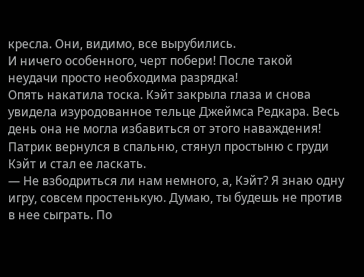кресла. Они, видимо, все вырубились.
И ничего особенного, черт побери! После такой неудачи просто необходима разрядка!
Опять накатила тоска. Кэйт закрыла глаза и снова увидела изуродованное тельце Джеймса Редкара. Весь день она не могла избавиться от этого наваждения!
Патрик вернулся в спальню, стянул простыню с груди Кэйт и стал ее ласкать.
— Не взбодриться ли нам немного, а, Кэйт? Я знаю одну игру, совсем простенькую. Думаю, ты будешь не против в нее сыграть. По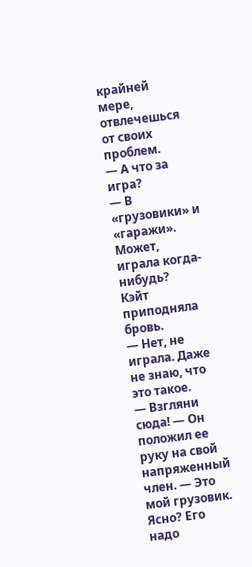крайней мере, отвлечешься от своих проблем.
— А что за игра?
— В «грузовики» и «гаражи». Может, играла когда-нибудь?
Кэйт приподняла бровь.
— Нет, не играла. Даже не знаю, что это такое.
— Взгляни сюда! — Он положил ее руку на свой напряженный член. — Это мой грузовик. Ясно? Его надо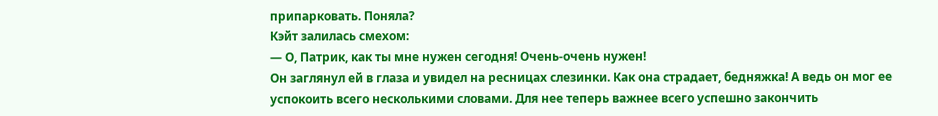припарковать. Поняла?
Кэйт залилась смехом:
— О, Патрик, как ты мне нужен сегодня! Очень-очень нужен!
Он заглянул ей в глаза и увидел на ресницах слезинки. Как она страдает, бедняжка! А ведь он мог ее успокоить всего несколькими словами. Для нее теперь важнее всего успешно закончить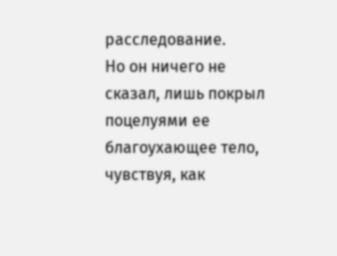расследование.
Но он ничего не сказал, лишь покрыл поцелуями ее благоухающее тело, чувствуя, как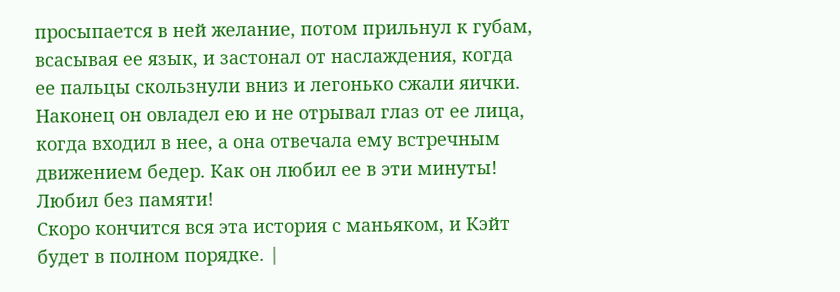просыпается в ней желание, потом прильнул к губам, всасывая ее язык, и застонал от наслаждения, когда ее пальцы скользнули вниз и легонько сжали яички.
Наконец он овладел ею и не отрывал глаз от ее лица, когда входил в нее, а она отвечала ему встречным движением бедер. Как он любил ее в эти минуты! Любил без памяти!
Скоро кончится вся эта история с маньяком, и Кэйт будет в полном порядке. |